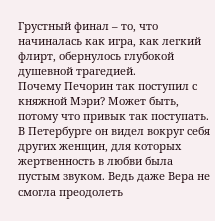Грустный финал – то, что начиналась как игра, как легкий флирт, обернулось глубокой душевной трагедией.
Почему Печорин так поступил с княжной Мэри? Может быть, потому что привык так поступать. В Петербурге он видел вокруг себя других женщин, для которых жертвенность в любви была пустым звуком. Ведь даже Вера не смогла преодолеть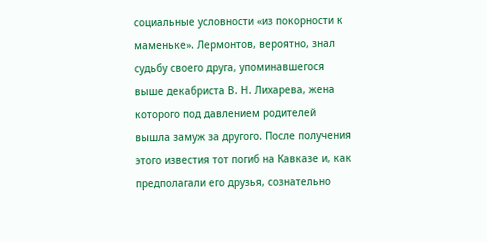социальные условности «из покорности к маменьке». Лермонтов, вероятно, знал судьбу своего друга, упоминавшегося выше декабриста В. Н. Лихарева, жена которого под давлением родителей вышла замуж за другого. После получения этого известия тот погиб на Кавказе и, как предполагали его друзья, сознательно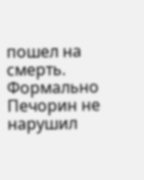пошел на смерть.
Формально Печорин не нарушил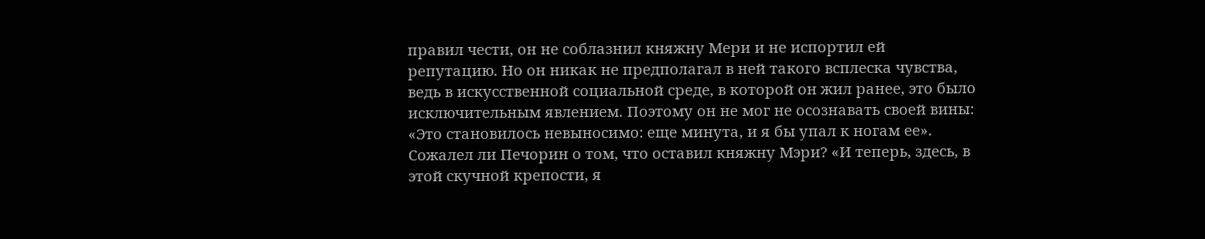правил чести, он не соблазнил княжну Мери и не испортил ей репутацию. Но он никак не предполагал в ней такого всплеска чувства, ведь в искусственной социальной среде, в которой он жил ранее, это было исключительным явлением. Поэтому он не мог не осознавать своей вины: «Это становилось невыносимо: еще минута, и я бы упал к ногам ее».
Сожалел ли Печорин о том, что оставил княжну Мэри? «И теперь, здесь, в этой скучной крепости, я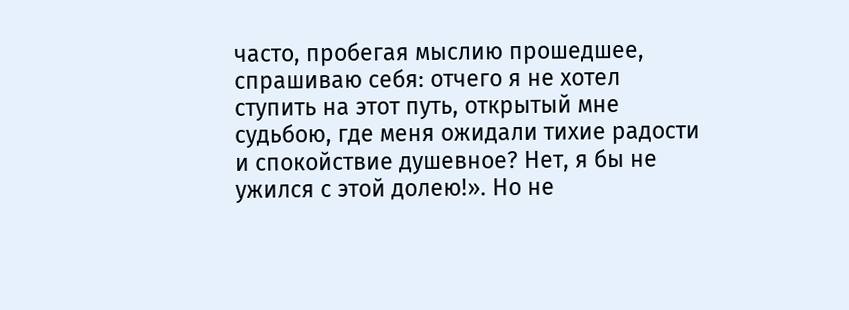часто, пробегая мыслию прошедшее, спрашиваю себя: отчего я не хотел ступить на этот путь, открытый мне судьбою, где меня ожидали тихие радости и спокойствие душевное? Нет, я бы не ужился с этой долею!». Но не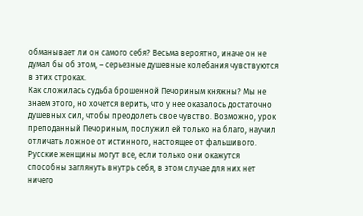обманывает ли он самого себя? Весьма вероятно, иначе он не думал бы об этом, – серьезные душевные колебания чувствуются в этих строках.
Как сложилась судьба брошенной Печориным княжны? Мы не знаем этого, но хочется верить, что у нее оказалось достаточно душевных сил, чтобы преодолеть свое чувство. Возможно, урок преподанный Печориным, послужил ей только на благо, научил отличать ложное от истинного, настоящее от фальшивого. Русские женщины могут все, если только они окажутся способны заглянуть внутрь себя, в этом случае для них нет ничего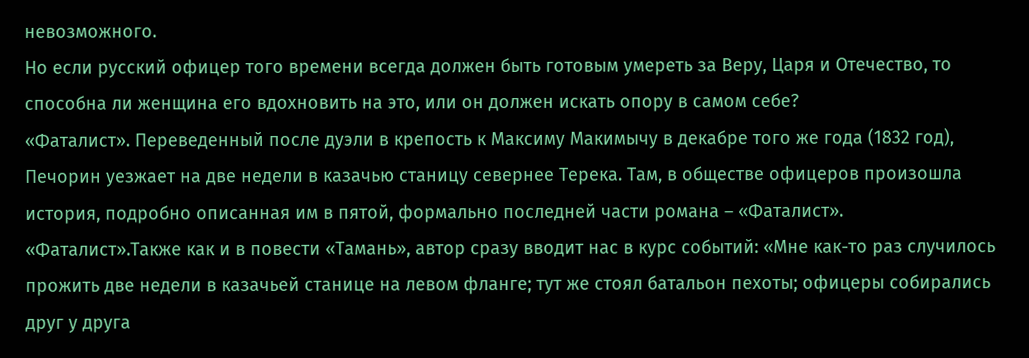невозможного.
Но если русский офицер того времени всегда должен быть готовым умереть за Веру, Царя и Отечество, то способна ли женщина его вдохновить на это, или он должен искать опору в самом себе?
«Фаталист». Переведенный после дуэли в крепость к Максиму Макимычу в декабре того же года (1832 год), Печорин уезжает на две недели в казачью станицу севернее Терека. Там, в обществе офицеров произошла история, подробно описанная им в пятой, формально последней части романа – «Фаталист».
«Фаталист».Также как и в повести «Тамань», автор сразу вводит нас в курс событий: «Мне как-то раз случилось прожить две недели в казачьей станице на левом фланге; тут же стоял батальон пехоты; офицеры собирались друг у друга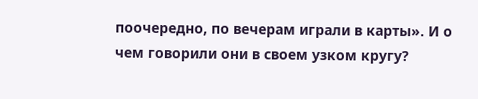поочередно, по вечерам играли в карты». И о чем говорили они в своем узком кругу?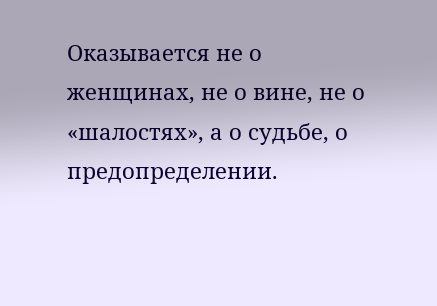Оказывается не о женщинах, не о вине, не о «шалостях», а о судьбе, о предопределении.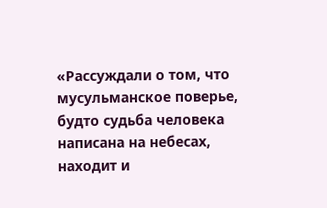«Рассуждали о том, что мусульманское поверье, будто судьба человека написана на небесах, находит и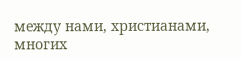между нами, христианами, многих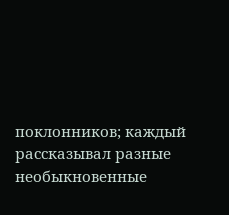поклонников; каждый рассказывал разные необыкновенные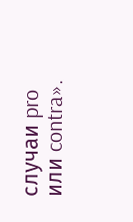случаи pro или contra».